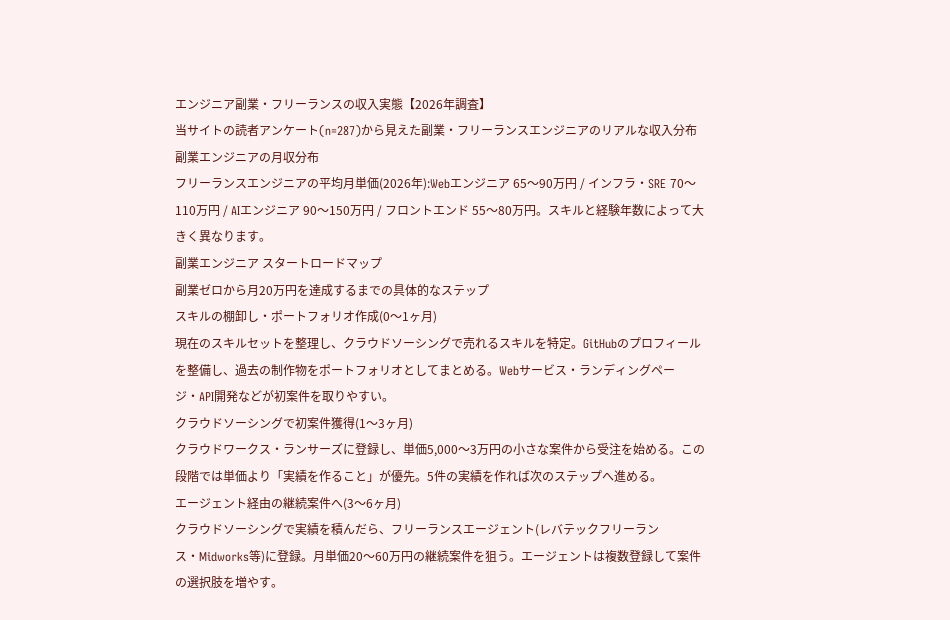エンジニア副業・フリーランスの収入実態【2026年調査】
当サイトの読者アンケート(n=287)から見えた副業・フリーランスエンジニアのリアルな収入分布
副業エンジニアの月収分布
フリーランスエンジニアの平均月単価(2026年):Webエンジニア 65〜90万円 / インフラ・SRE 70〜110万円 / AIエンジニア 90〜150万円 / フロントエンド 55〜80万円。スキルと経験年数によって大きく異なります。
副業エンジニア スタートロードマップ
副業ゼロから月20万円を達成するまでの具体的なステップ
スキルの棚卸し・ポートフォリオ作成(0〜1ヶ月)
現在のスキルセットを整理し、クラウドソーシングで売れるスキルを特定。GitHubのプロフィールを整備し、過去の制作物をポートフォリオとしてまとめる。Webサービス・ランディングページ・API開発などが初案件を取りやすい。
クラウドソーシングで初案件獲得(1〜3ヶ月)
クラウドワークス・ランサーズに登録し、単価5,000〜3万円の小さな案件から受注を始める。この段階では単価より「実績を作ること」が優先。5件の実績を作れば次のステップへ進める。
エージェント経由の継続案件へ(3〜6ヶ月)
クラウドソーシングで実績を積んだら、フリーランスエージェント(レバテックフリーランス・Midworks等)に登録。月単価20〜60万円の継続案件を狙う。エージェントは複数登録して案件の選択肢を増やす。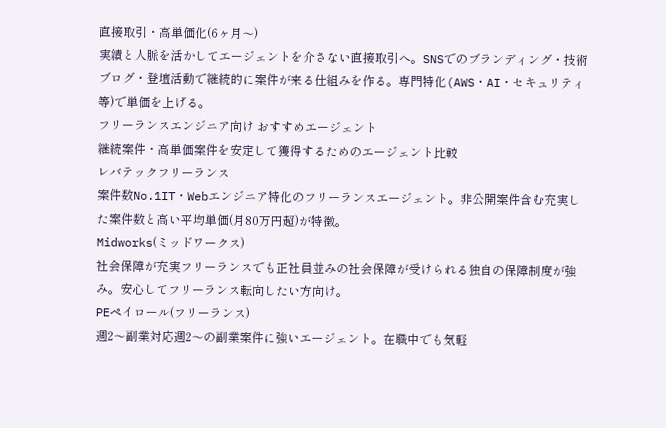直接取引・高単価化(6ヶ月〜)
実績と人脈を活かしてエージェントを介さない直接取引へ。SNSでのブランディング・技術ブログ・登壇活動で継続的に案件が来る仕組みを作る。専門特化(AWS・AI・セキュリティ等)で単価を上げる。
フリーランスエンジニア向け おすすめエージェント
継続案件・高単価案件を安定して獲得するためのエージェント比較
レバテックフリーランス
案件数No.1IT・Webエンジニア特化のフリーランスエージェント。非公開案件含む充実した案件数と高い平均単価(月80万円超)が特徴。
Midworks(ミッドワークス)
社会保障が充実フリーランスでも正社員並みの社会保障が受けられる独自の保障制度が強み。安心してフリーランス転向したい方向け。
PEペイロール(フリーランス)
週2〜副業対応週2〜の副業案件に強いエージェント。在職中でも気軽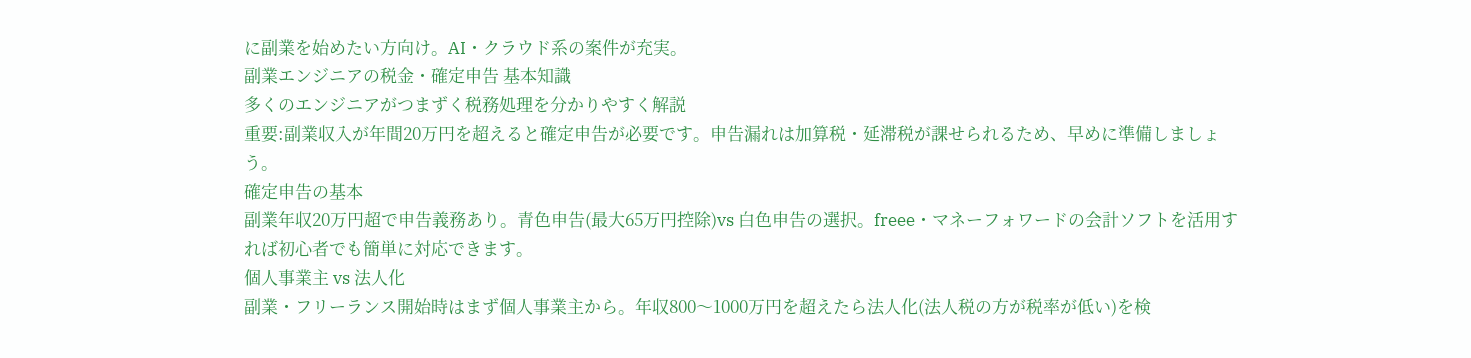に副業を始めたい方向け。AI・クラウド系の案件が充実。
副業エンジニアの税金・確定申告 基本知識
多くのエンジニアがつまずく税務処理を分かりやすく解説
重要:副業収入が年間20万円を超えると確定申告が必要です。申告漏れは加算税・延滞税が課せられるため、早めに準備しましょう。
確定申告の基本
副業年収20万円超で申告義務あり。青色申告(最大65万円控除)vs 白色申告の選択。freee・マネーフォワードの会計ソフトを活用すれば初心者でも簡単に対応できます。
個人事業主 vs 法人化
副業・フリーランス開始時はまず個人事業主から。年収800〜1000万円を超えたら法人化(法人税の方が税率が低い)を検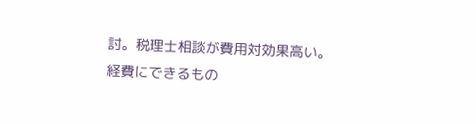討。税理士相談が費用対効果高い。
経費にできるもの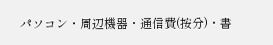パソコン・周辺機器・通信費(按分)・書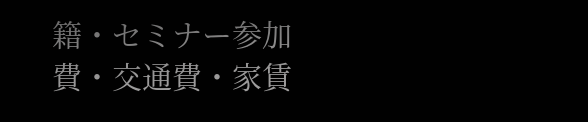籍・セミナー参加費・交通費・家賃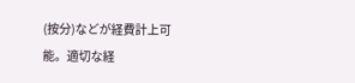(按分)などが経費計上可能。適切な経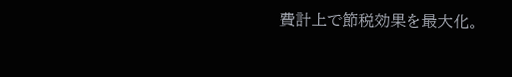費計上で節税効果を最大化。